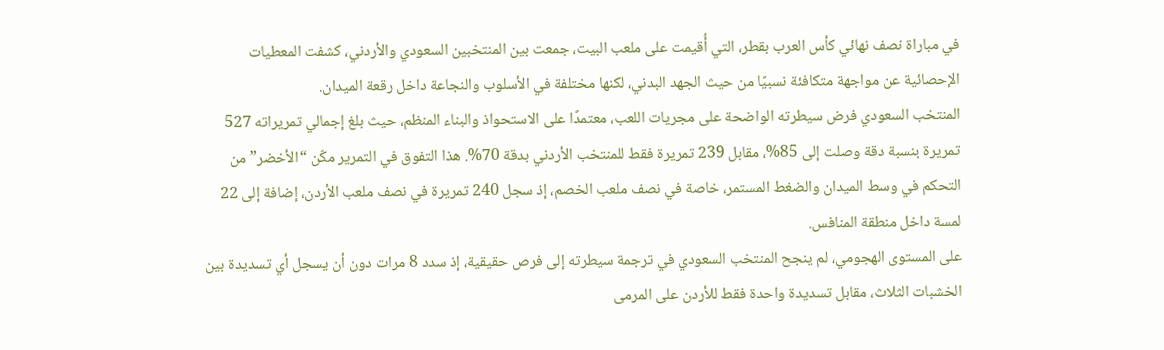في مباراة نصف نهائي كأس العرب بقطر، التي أُقيمت على ملعب البيت، جمعت بين المنتخبين السعودي والأردني، كشفت المعطيات الإحصائية عن مواجهة متكافئة نسبيًا من حيث الجهد البدني، لكنها مختلفة في الأسلوب والنجاعة داخل رقعة الميدان.
المنتخب السعودي فرض سيطرته الواضحة على مجريات اللعب، معتمدًا على الاستحواذ والبناء المنظم، حيث بلغ إجمالي تمريراته 527 تمريرة بنسبة دقة وصلت إلى 85%، مقابل 239 تمريرة فقط للمنتخب الأردني بدقة 70%. هذا التفوق في التمرير مكّن “الأخضر” من التحكم في وسط الميدان والضغط المستمر، خاصة في نصف ملعب الخصم، إذ سجل 240 تمريرة في نصف ملعب الأردن، إضافة إلى 22 لمسة داخل منطقة المنافس.
على المستوى الهجومي، لم ينجح المنتخب السعودي في ترجمة سيطرته إلى فرص حقيقية، إذ سدد 8 مرات دون أن يسجل أي تسديدة بين الخشبات الثلاث، مقابل تسديدة واحدة فقط للأردن على المرمى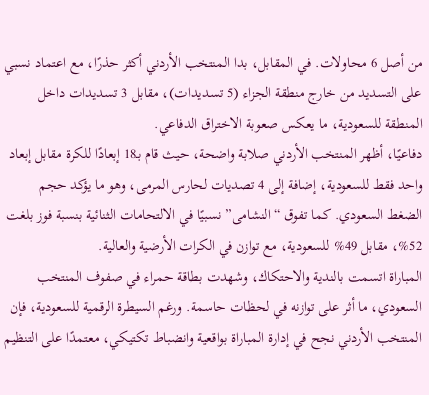من أصل 6 محاولات. في المقابل، بدا المنتخب الأردني أكثر حذرًا، مع اعتماد نسبي على التسديد من خارج منطقة الجزاء (5 تسديدات)، مقابل 3 تسديدات داخل المنطقة للسعودية، ما يعكس صعوبة الاختراق الدفاعي.
دفاعيًا، أظهر المنتخب الأردني صلابة واضحة، حيث قام بـ18 إبعادًا للكرة مقابل إبعاد واحد فقط للسعودية، إضافة إلى 4 تصديات لحارس المرمى، وهو ما يؤكد حجم الضغط السعودي. كما تفوق “النشامى” نسبيًا في الالتحامات الثنائية بنسبة فوز بلغت 52%، مقابل 49% للسعودية، مع توازن في الكرات الأرضية والعالية.
المباراة اتسمت بالندية والاحتكاك، وشهدت بطاقة حمراء في صفوف المنتخب السعودي، ما أثر على توازنه في لحظات حاسمة. ورغم السيطرة الرقمية للسعودية، فإن المنتخب الأردني نجح في إدارة المباراة بواقعية وانضباط تكتيكي، معتمدًا على التنظيم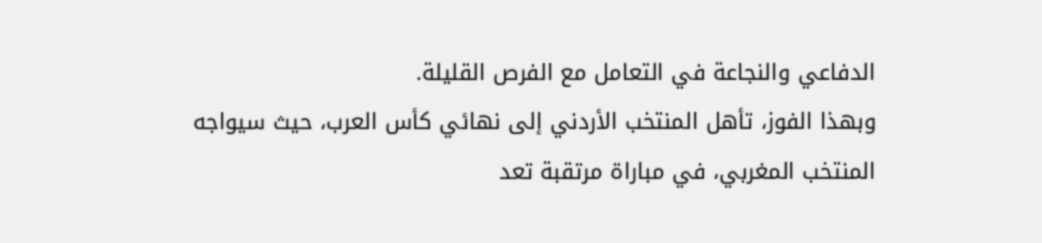الدفاعي والنجاعة في التعامل مع الفرص القليلة.
وبهذا الفوز، تأهل المنتخب الأردني إلى نهائي كأس العرب، حيث سيواجه المنتخب المغربي، في مباراة مرتقبة تعد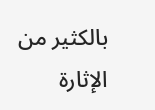بالكثير من الإثارة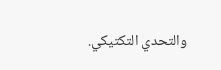والتحدي التكتيكي.